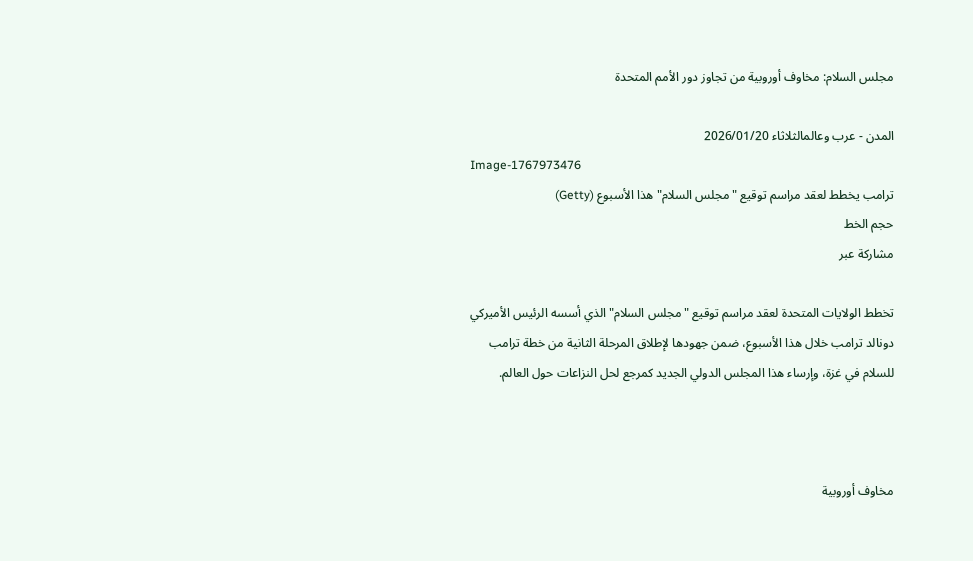مجلس السلام: مخاوف أوروبية من تجاوز دور الأمم المتحدة

المدن - عرب وعالمالثلاثاء 2026/01/20
Image-1767973476
ترامب يخطط لعقد مراسم توقيع "مجلس السلام" هذا الأسبوع (Getty)
حجم الخط
مشاركة عبر

تخطط الولايات المتحدة لعقد مراسم توقيع "مجلس السلام" الذي أسسه الرئيس الأميركي دونالد ترامب خلال هذا الأسبوع، ضمن جهودها لإطلاق المرحلة الثانية من خطة ترامب للسلام في غزة، وإرساء هذا المجلس الدولي الجديد كمرجع لحل النزاعات حول العالم.



مخاوف أوروبية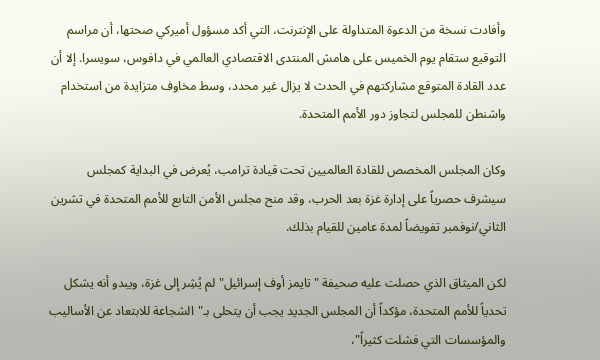وأفادت نسخة من الدعوة المتداولة على الإنترنت، التي أكد مسؤول أميركي صحتها، أن مراسم التوقيع ستقام يوم الخميس على هامش المنتدى الاقتصادي العالمي في دافوس، سويسرا. إلا أن عدد القادة المتوقع مشاركتهم في الحدث لا يزال غير محدد، وسط مخاوف متزايدة من استخدام واشنطن للمجلس لتجاوز دور الأمم المتحدة.

وكان المجلس المخصص للقادة العالميين تحت قيادة ترامب، يُعرض في البداية كمجلس سيشرف حصرياً على إدارة غزة بعد الحرب، وقد منح مجلس الأمن التابع للأمم المتحدة في تشرين الثاني/نوفمبر تفويضاً لمدة عامين للقيام بذلك.

لكن الميثاق الذي حصلت عليه صحيفة "تايمز أوف إسرائيل" لم يُشِر إلى غزة، ويبدو أنه يشكل تحدياً للأمم المتحدة، مؤكداً أن المجلس الجديد يجب أن يتحلى بـ"الشجاعة للابتعاد عن الأساليب والمؤسسات التي فشلت كثيراً"،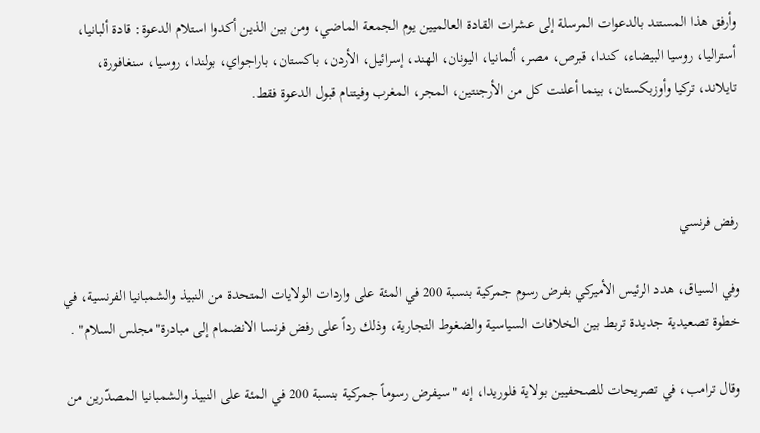وأرفق هذا المستند بالدعوات المرسلة إلى عشرات القادة العالميين يوم الجمعة الماضي، ومن بين الذين أكدوا استلام الدعوة: قادة ألبانيا، أستراليا، روسيا البيضاء، كندا، قبرص، مصر، ألمانيا، اليونان، الهند، إسرائيل، الأردن، باكستان، باراجواي، بولندا، روسيا، سنغافورة، تايلاند، تركيا وأوزبكستان، بينما أعلنت كل من الأرجنتين، المجر، المغرب وفيتنام قبول الدعوة فقط.



رفض فرنسي

وفي السياق، هدد الرئيس الأميركي بفرض رسوم جمركية بنسبة 200 في المئة على واردات الولايات المتحدة من النبيذ والشمبانيا الفرنسية، في خطوة تصعيدية جديدة تربط بين الخلافات السياسية والضغوط التجارية، وذلك رداً على رفض فرنسا الانضمام إلى مبادرة"مجلس السلام" .

وقال ترامب، في تصريحات للصحفيين بولاية فلوريدا، إنه "سيفرض رسوماً جمركية بنسبة 200 في المئة على النبيذ والشمبانيا المصدّرين من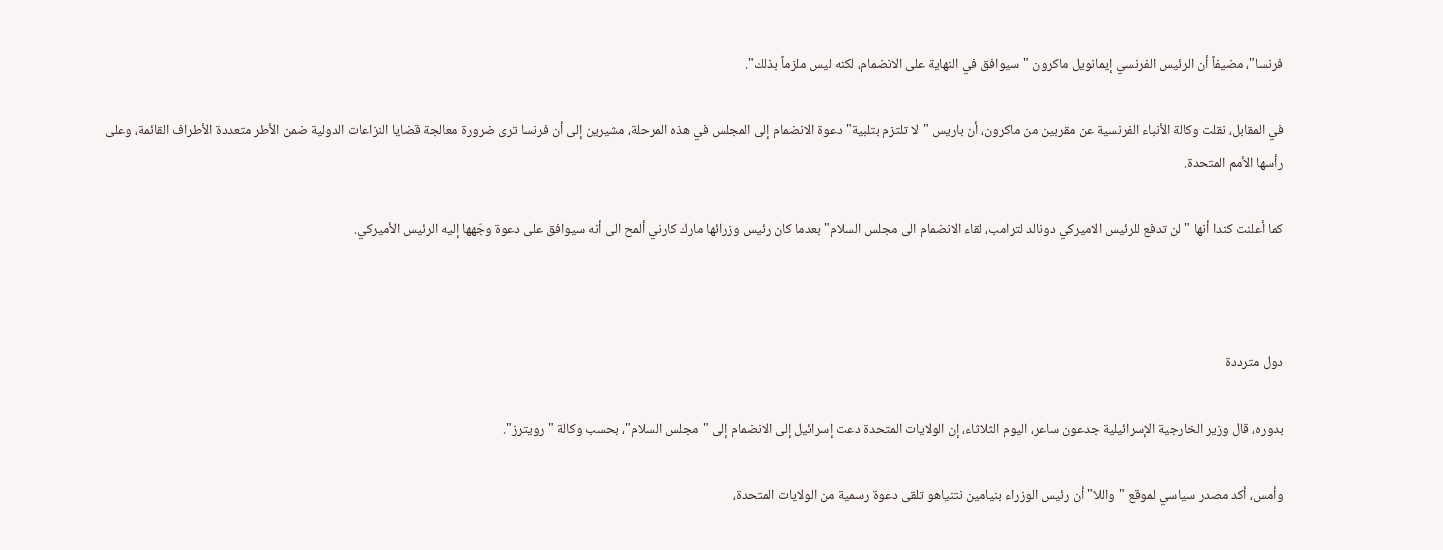فرنسا"، مضيفاً أن الرئيس الفرنسي إيمانويل ماكرون "سيوافق في النهاية على الانضمام، لكنه ليس ملزماً بذلك".

في المقابل، نقلت وكالة الأنباء الفرنسية عن مقربين من ماكرون، أن باريس "لا تلتزم بتلبية" دعوة الانضمام إلى المجلس في هذه المرحلة، مشيرين إلى أن فرنسا ترى ضرورة معالجة قضايا النزاعات الدولية ضمن الأطر متعددة الأطراف القائمة، وعلى رأسها الأمم المتحدة.

كما أعلنت كندا أنها "لن تدفع للرئيس الاميركي دونالد لترامب، لقاء الانضمام الى مجلس السلام" بعدما كان رئيس وزرائها مارك كارني ألمح الى أنه سيوافق على دعوة وجّهها إليه الرئيس الأميركي.



دول مترددة

بدوره، قال وزير الخارجية الإسرائيلية جدعون ساعر، اليوم الثلاثاء، إن الولايات المتحدة دعت إسرائيل إلى الانضمام إلى "مجلس السلام"، بحسب وكالة "رويترز".

وأمس، أكد مصدر سياسي لموقع "واللا" أن رئيس الوزراء بنيامين نتنياهو تلقى دعوة رسمية من الولايات المتحدة،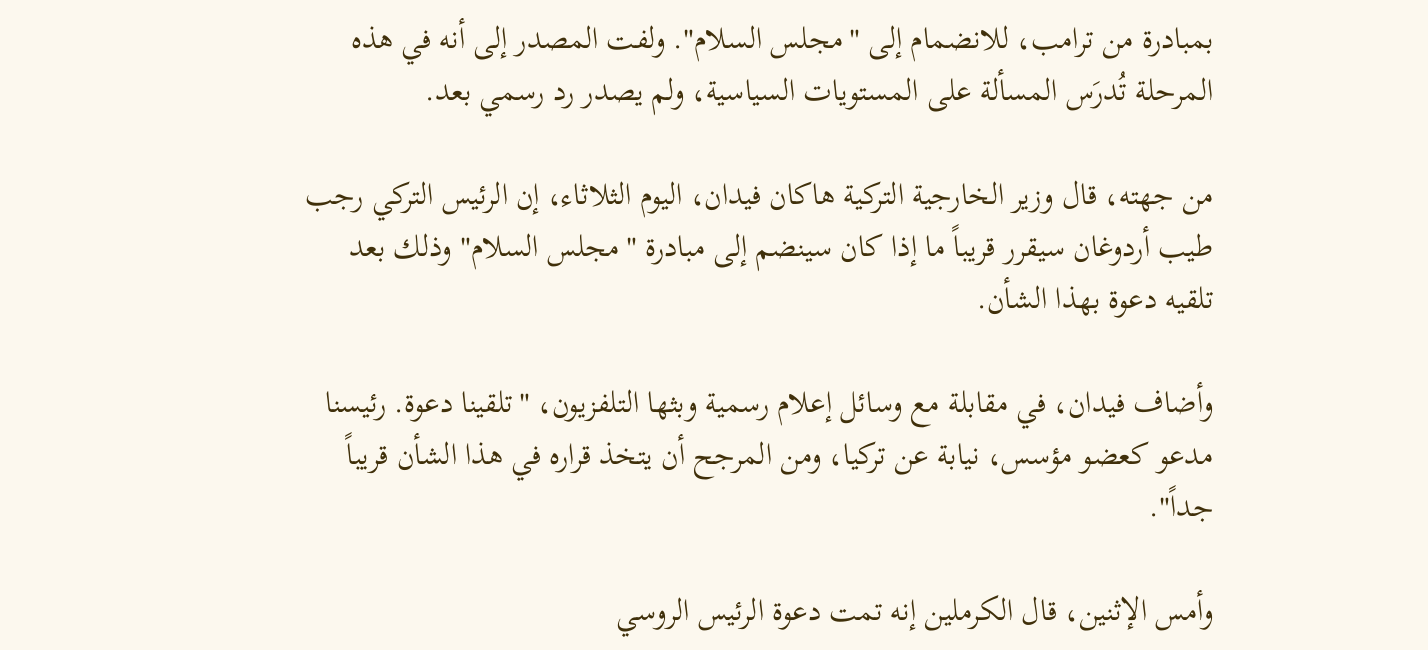بمبادرة من ترامب، للانضمام إلى "مجلس السلام". ولفت المصدر إلى أنه في هذه المرحلة تُدرَس المسألة على المستويات السياسية، ولم يصدر رد رسمي بعد.

من جهته، قال وزير الخارجية التركية هاكان فيدان، اليوم الثلاثاء، إن الرئيس التركي رجب طيب أردوغان سيقرر قريباً ما إذا كان سينضم إلى مبادرة "مجلس السلام" وذلك بعد تلقيه دعوة بهذا الشأن.

وأضاف فيدان، في مقابلة مع وسائل إعلام رسمية وبثها التلفزيون، "تلقينا دعوة. رئيسنا مدعو كعضو مؤسس، نيابة عن تركيا، ومن المرجح أن يتخذ قراره في هذا الشأن قريباً جداً".

وأمس الإثنين، قال الكرملين إنه تمت دعوة الرئيس ‌الروسي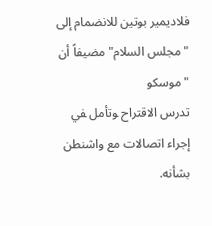فلاديمير بوتين للانضمام إلى "مجلس السلام" مضيفاً أن "موسكو تدرس ‌الاقتراح ‍وتأمل ‍في إجراء ‌اتصالات مع واشنطن بشأنه.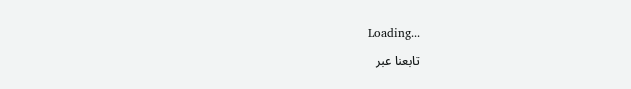Loading...

تابعنا عبر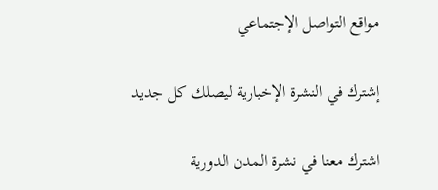مواقع التواصل الإجتماعي

إشترك في النشرة الإخبارية ليصلك كل جديد

اشترك معنا في نشرة المدن الدورية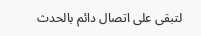لتبقى على اتصال دائم بالحدث